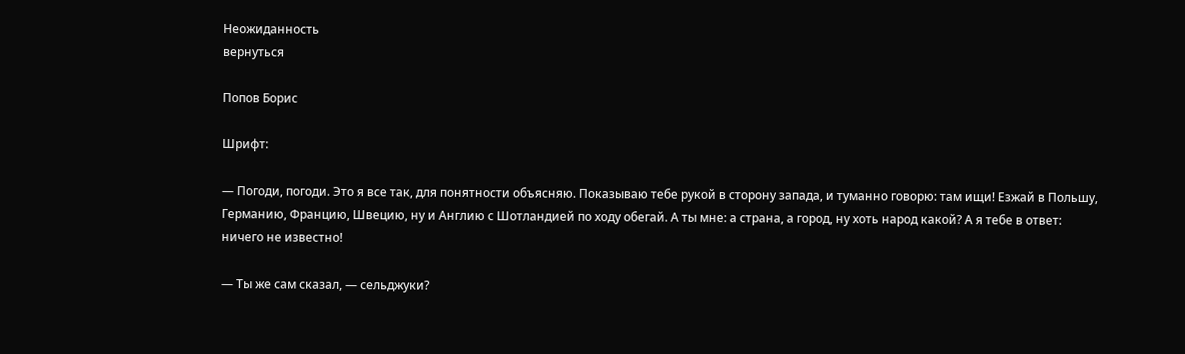Неожиданность
вернуться

Попов Борис

Шрифт:

— Погоди, погоди. Это я все так, для понятности объясняю. Показываю тебе рукой в сторону запада, и туманно говорю: там ищи! Езжай в Польшу, Германию, Францию, Швецию, ну и Англию с Шотландией по ходу обегай. А ты мне: а страна, а город, ну хоть народ какой? А я тебе в ответ: ничего не известно!

— Ты же сам сказал, — сельджуки?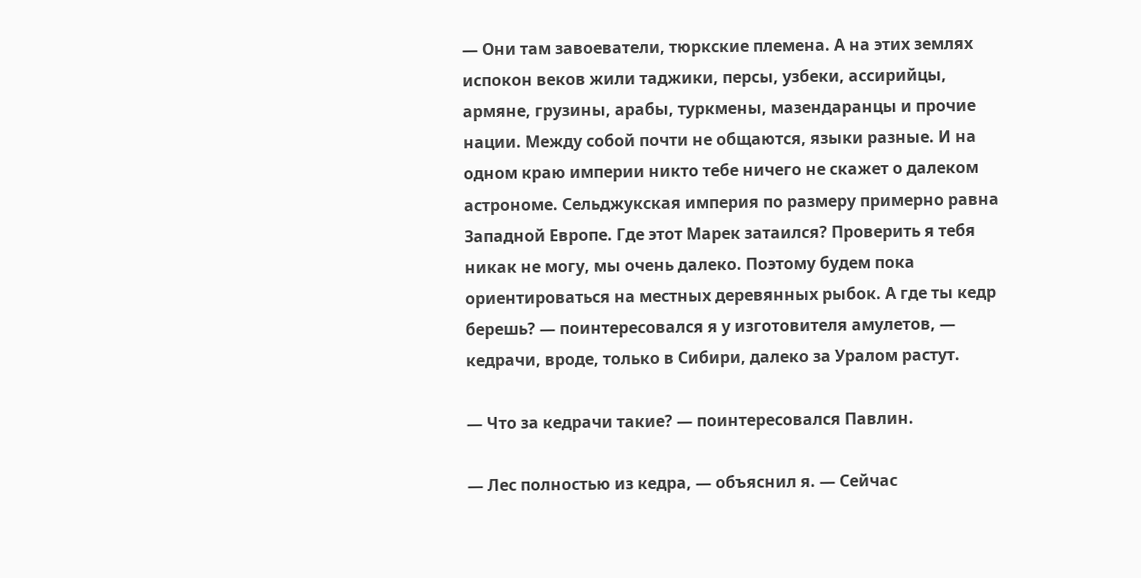— Они там завоеватели, тюркские племена. А на этих землях испокон веков жили таджики, персы, узбеки, ассирийцы, армяне, грузины, арабы, туркмены, мазендаранцы и прочие нации. Между собой почти не общаются, языки разные. И на одном краю империи никто тебе ничего не скажет о далеком астрономе. Сельджукская империя по размеру примерно равна Западной Европе. Где этот Марек затаился? Проверить я тебя никак не могу, мы очень далеко. Поэтому будем пока ориентироваться на местных деревянных рыбок. А где ты кедр берешь? — поинтересовался я у изготовителя амулетов, — кедрачи, вроде, только в Сибири, далеко за Уралом растут.

— Что за кедрачи такие? — поинтересовался Павлин.

— Лес полностью из кедра, — объяснил я. — Сейчас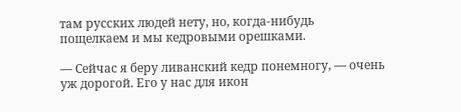там русских людей нету, но, когда-нибудь пощелкаем и мы кедровыми орешками.

— Сейчас я беру ливанский кедр понемногу, — очень уж дорогой. Его у нас для икон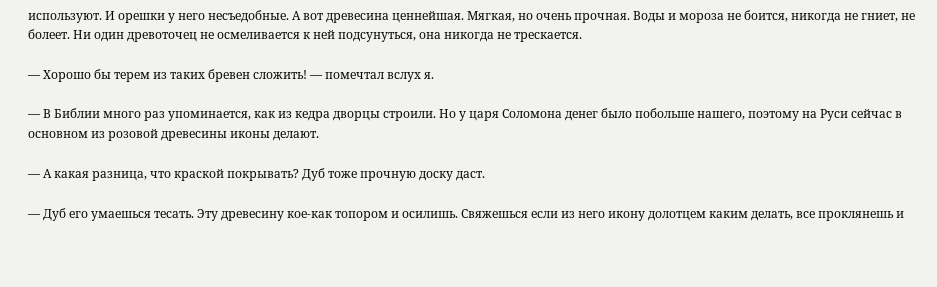используют. И орешки у него несъедобные. А вот древесина ценнейшая. Мягкая, но очень прочная. Воды и мороза не боится, никогда не гниет, не болеет. Ни один древоточец не осмеливается к ней подсунуться, она никогда не трескается.

— Хорошо бы терем из таких бревен сложить! — помечтал вслух я.

— В Библии много раз упоминается, как из кедра дворцы строили. Но у царя Соломона денег было побольше нашего, поэтому на Руси сейчас в основном из розовой древесины иконы делают.

— А какая разница, что краской покрывать? Дуб тоже прочную доску даст.

— Дуб его умаешься тесать. Эту древесину кое-как топором и осилишь. Свяжешься если из него икону долотцем каким делать, все проклянешь и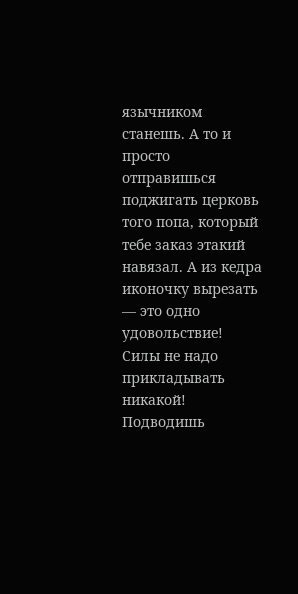язычником станешь. А то и просто отправишься поджигать церковь того попа, который тебе заказ этакий навязал. А из кедра иконочку вырезать — это одно удовольствие! Силы не надо прикладывать никакой! Подводишь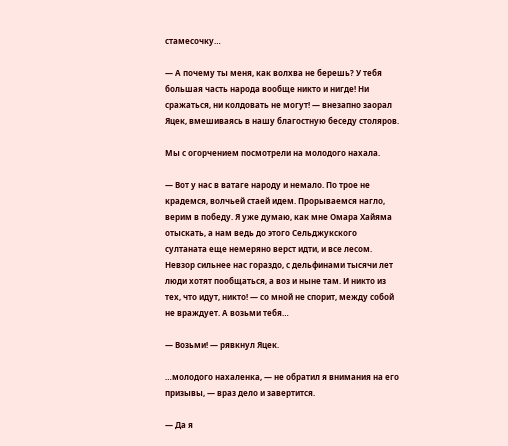стамесочку…

— А почему ты меня, как волхва не берешь? У тебя большая часть народа вообще никто и нигде! Ни сражаться, ни колдовать не могут! — внезапно заорал Яцек, вмешиваясь в нашу благостную беседу столяров.

Мы с огорчением посмотрели на молодого нахала.

— Вот у нас в ватаге народу и немало. По трое не крадемся, волчьей стаей идем. Прорываемся нагло, верим в победу. Я уже думаю, как мне Омара Хайяма отыскать, а нам ведь до этого Сельджукского султаната еще немеряно верст идти, и все лесом. Невзор сильнее нас гораздо, с дельфинами тысячи лет люди хотят пообщаться, а воз и ныне там. И никто из тех, что идут, никто! — со мной не спорит, между собой не враждует. А возьми тебя…

— Возьми! — рявкнул Яцек.

…молодого нахаленка, — не обратил я внимания на его призывы, — враз дело и завертится.

— Да я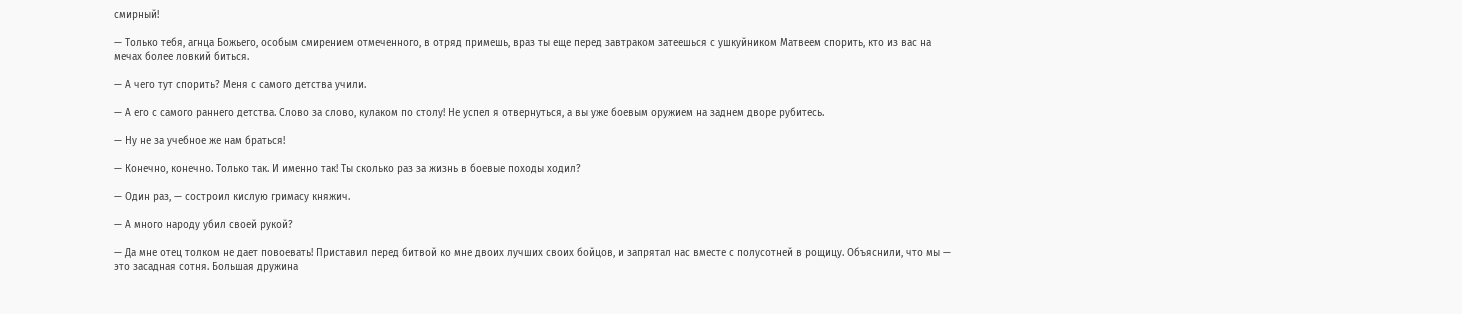смирный!

— Только тебя, агнца Божьего, особым смирением отмеченного, в отряд примешь, враз ты еще перед завтраком затеешься с ушкуйником Матвеем спорить, кто из вас на мечах более ловкий биться.

— А чего тут спорить? Меня с самого детства учили.

— А его с самого раннего детства. Слово за слово, кулаком по столу! Не успел я отвернуться, а вы уже боевым оружием на заднем дворе рубитесь.

— Ну не за учебное же нам браться!

— Конечно, конечно. Только так. И именно так! Ты сколько раз за жизнь в боевые походы ходил?

— Один раз, — состроил кислую гримасу княжич.

— А много народу убил своей рукой?

— Да мне отец толком не дает повоевать! Приставил перед битвой ко мне двоих лучших своих бойцов, и запрятал нас вместе с полусотней в рощицу. Объяснили, что мы — это засадная сотня. Большая дружина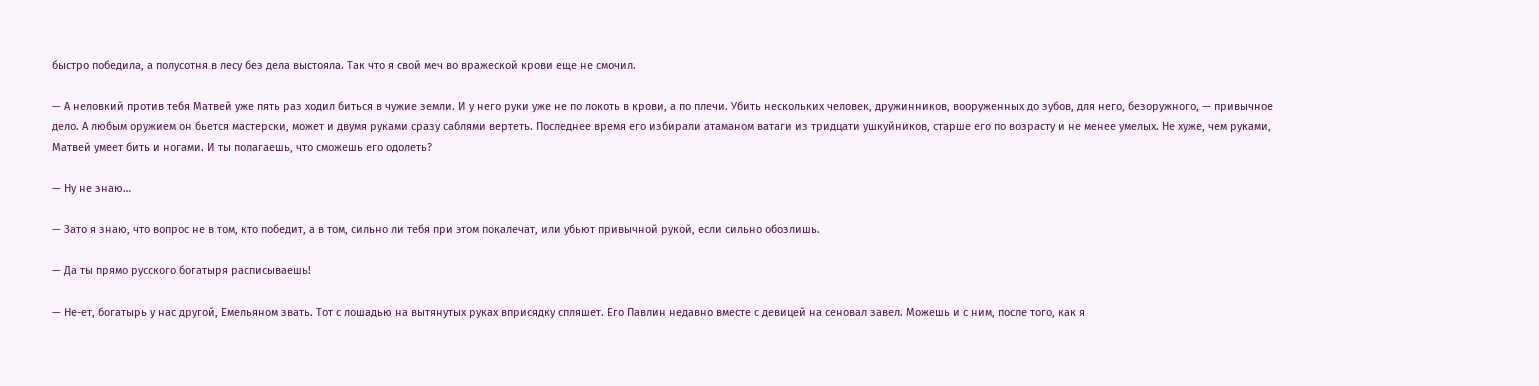быстро победила, а полусотня в лесу без дела выстояла. Так что я свой меч во вражеской крови еще не смочил.

— А неловкий против тебя Матвей уже пять раз ходил биться в чужие земли. И у него руки уже не по локоть в крови, а по плечи. Убить нескольких человек, дружинников, вооруженных до зубов, для него, безоружного, — привычное дело. А любым оружием он бьется мастерски, может и двумя руками сразу саблями вертеть. Последнее время его избирали атаманом ватаги из тридцати ушкуйников, старше его по возрасту и не менее умелых. Не хуже, чем руками, Матвей умеет бить и ногами. И ты полагаешь, что сможешь его одолеть?

— Ну не знаю…

— Зато я знаю, что вопрос не в том, кто победит, а в том, сильно ли тебя при этом покалечат, или убьют привычной рукой, если сильно обозлишь.

— Да ты прямо русского богатыря расписываешь!

— Не-ет, богатырь у нас другой, Емельяном звать. Тот с лошадью на вытянутых руках вприсядку спляшет. Его Павлин недавно вместе с девицей на сеновал завел. Можешь и с ним, после того, как я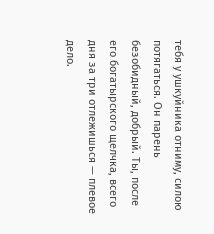тебя у ушкуйника отниму, силою потягаться. Он парень безобидный, добрый. Ты, после его богатырского щелчка, всего дня за три отлежишься — плевое дело.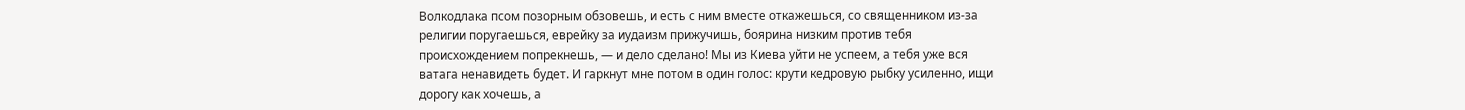Волкодлака псом позорным обзовешь, и есть с ним вместе откажешься, со священником из-за религии поругаешься, еврейку за иудаизм прижучишь, боярина низким против тебя происхождением попрекнешь, — и дело сделано! Мы из Киева уйти не успеем, а тебя уже вся ватага ненавидеть будет. И гаркнут мне потом в один голос: крути кедровую рыбку усиленно, ищи дорогу как хочешь, а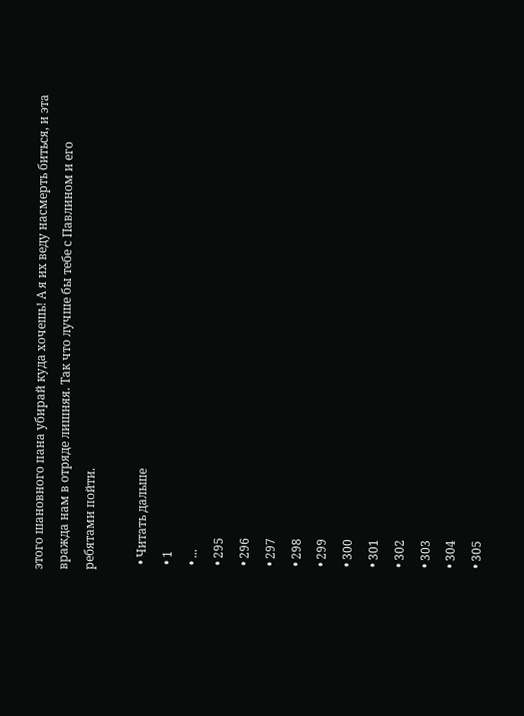этого шановного пана убирай куда хочешь! А я их веду насмерть биться, и эта вражда нам в отряде лишняя. Так что лучше бы тебе с Павлином и его ребятами пойти.

  • Читать дальше
  • 1
  • ...
  • 295
  • 296
  • 297
  • 298
  • 299
  • 300
  • 301
  • 302
  • 303
  • 304
  • 305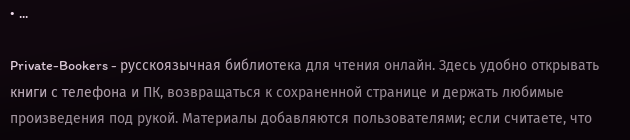• ...

Private-Bookers - русскоязычная библиотека для чтения онлайн. Здесь удобно открывать книги с телефона и ПК, возвращаться к сохраненной странице и держать любимые произведения под рукой. Материалы добавляются пользователями; если считаете, что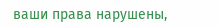ваши права нарушены,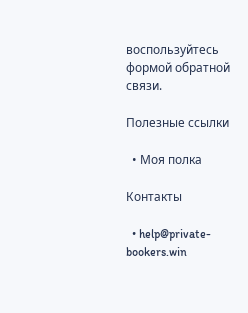воспользуйтесь формой обратной связи.

Полезные ссылки

  • Моя полка

Контакты

  • help@private-bookers.win